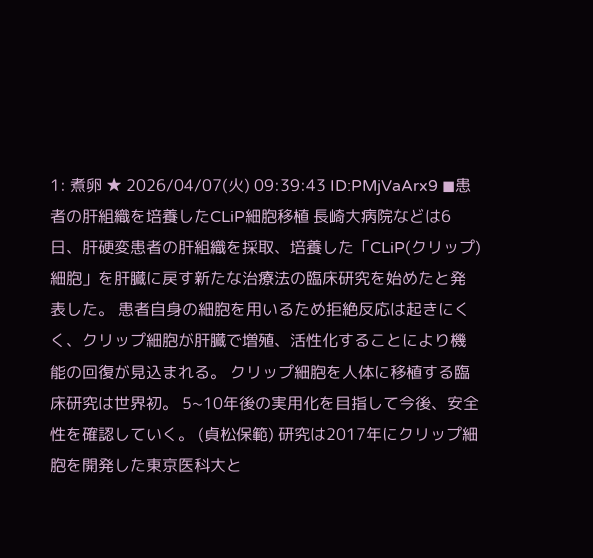1: 煮卵 ★ 2026/04/07(火) 09:39:43 ID:PMjVaArx9 ◼患者の肝組織を培養したCLiP細胞移植 長崎大病院などは6日、肝硬変患者の肝組織を採取、培養した「CLiP(クリップ)細胞」を肝臓に戻す新たな治療法の臨床研究を始めたと発表した。 患者自身の細胞を用いるため拒絶反応は起きにくく、クリップ細胞が肝臓で増殖、活性化することにより機能の回復が見込まれる。 クリップ細胞を人体に移植する臨床研究は世界初。 5~10年後の実用化を目指して今後、安全性を確認していく。 (貞松保範) 研究は2017年にクリップ細胞を開発した東京医科大と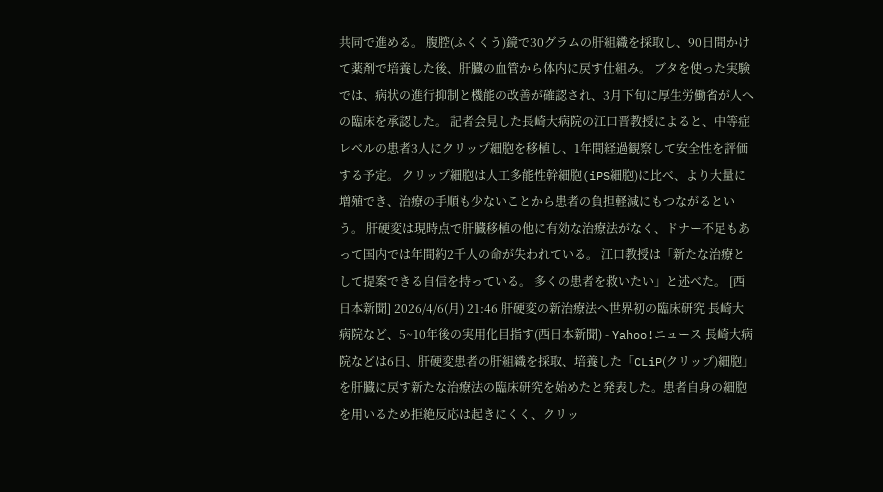共同で進める。 腹腔(ふくくう)鏡で30グラムの肝組織を採取し、90日間かけて薬剤で培養した後、肝臓の血管から体内に戻す仕組み。 ブタを使った実験では、病状の進行抑制と機能の改善が確認され、3月下旬に厚生労働省が人への臨床を承認した。 記者会見した長崎大病院の江口晋教授によると、中等症レベルの患者3人にクリップ細胞を移植し、1年間経過観察して安全性を評価する予定。 クリップ細胞は人工多能性幹細胞(iPS細胞)に比べ、より大量に増殖でき、治療の手順も少ないことから患者の負担軽減にもつながるという。 肝硬変は現時点で肝臓移植の他に有効な治療法がなく、ドナー不足もあって国内では年間約2千人の命が失われている。 江口教授は「新たな治療として提案できる自信を持っている。 多くの患者を救いたい」と述べた。 [西日本新聞] 2026/4/6(月) 21:46 肝硬変の新治療法へ世界初の臨床研究 長崎大病院など、5~10年後の実用化目指す(西日本新聞) - Yahoo!ニュース 長崎大病院などは6日、肝硬変患者の肝組織を採取、培養した「CLiP(クリップ)細胞」を肝臓に戻す新たな治療法の臨床研究を始めたと発表した。患者自身の細胞を用いるため拒絶反応は起きにくく、クリッ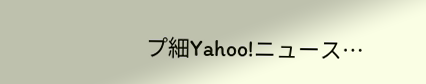プ細Yahoo!ニュース…